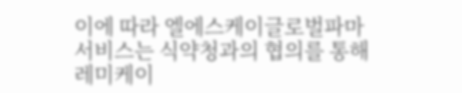이에 따라 엘에스케이글로벌파마서비스는 식약청과의 협의를 통해 레미케이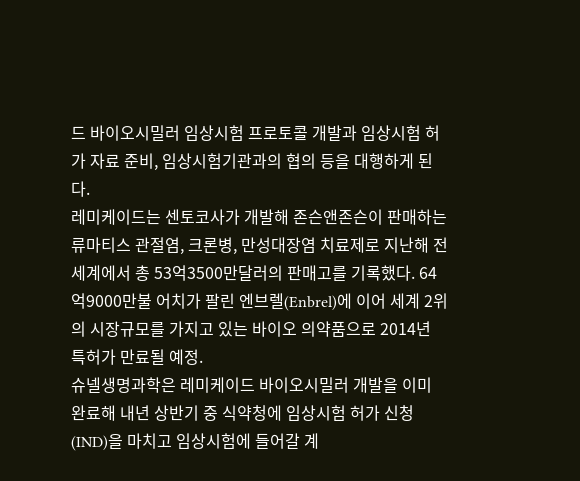드 바이오시밀러 임상시험 프로토콜 개발과 임상시험 허가 자료 준비, 임상시험기관과의 협의 등을 대행하게 된다.
레미케이드는 센토코사가 개발해 존슨앤존슨이 판매하는 류마티스 관절염, 크론병, 만성대장염 치료제로 지난해 전 세계에서 총 53억3500만달러의 판매고를 기록했다. 64억9000만불 어치가 팔린 엔브렐(Enbrel)에 이어 세계 2위의 시장규모를 가지고 있는 바이오 의약품으로 2014년 특허가 만료될 예정.
슈넬생명과학은 레미케이드 바이오시밀러 개발을 이미 완료해 내년 상반기 중 식약청에 임상시험 허가 신청(IND)을 마치고 임상시험에 들어갈 계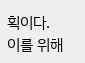획이다.
이를 위해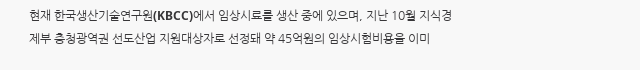현재 한국생산기술연구원(KBCC)에서 임상시료를 생산 중에 있으며, 지난 10월 지식경제부 충청광역권 선도산업 지원대상자로 선정돼 약 45억원의 임상시험비용을 이미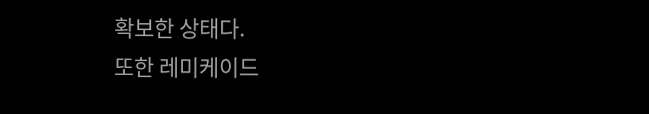확보한 상태다.
또한 레미케이드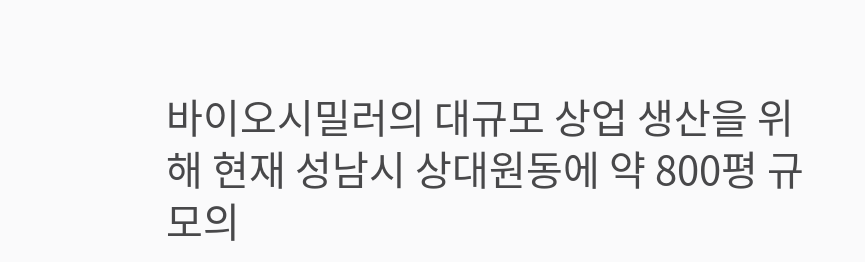바이오시밀러의 대규모 상업 생산을 위해 현재 성남시 상대원동에 약 800평 규모의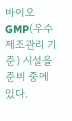바이오 GMP(우수제조관리 기준) 시설을 준비 중에 있다.